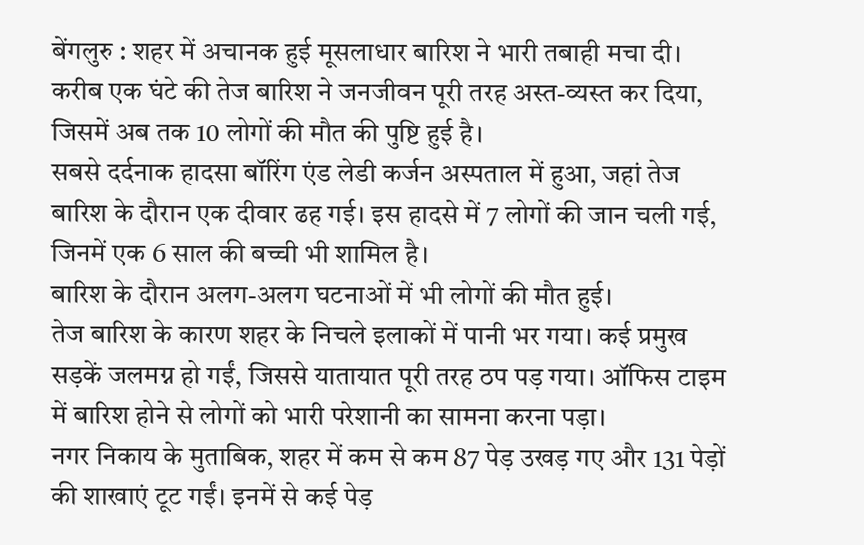बेंगलुरु : शहर में अचानक हुई मूसलाधार बारिश ने भारी तबाही मचा दी। करीब एक घंटे की तेज बारिश ने जनजीवन पूरी तरह अस्त-व्यस्त कर दिया, जिसमें अब तक 10 लोगों की मौत की पुष्टि हुई है।
सबसे दर्दनाक हादसा बॉरिंग एंड लेडी कर्जन अस्पताल में हुआ, जहां तेज बारिश के दौरान एक दीवार ढह गई। इस हादसे में 7 लोगों की जान चली गई, जिनमें एक 6 साल की बच्ची भी शामिल है।
बारिश के दौरान अलग-अलग घटनाओं में भी लोगों की मौत हुई।
तेज बारिश के कारण शहर के निचले इलाकों में पानी भर गया। कई प्रमुख सड़कें जलमग्न हो गईं, जिससे यातायात पूरी तरह ठप पड़ गया। ऑफिस टाइम में बारिश होने से लोगों को भारी परेशानी का सामना करना पड़ा।
नगर निकाय के मुताबिक, शहर में कम से कम 87 पेड़ उखड़ गए और 131 पेड़ों की शाखाएं टूट गईं। इनमें से कई पेड़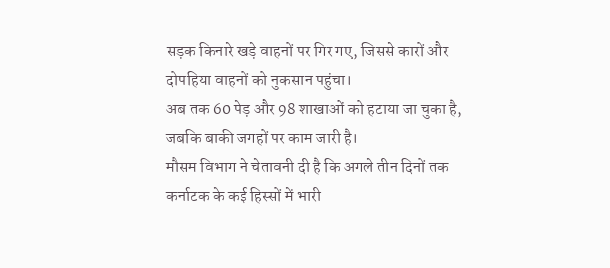सड़क किनारे खड़े वाहनों पर गिर गए, जिससे कारों और दोपहिया वाहनों को नुकसान पहुंचा।
अब तक 60 पेड़ और 98 शाखाओं को हटाया जा चुका है, जबकि बाकी जगहों पर काम जारी है।
मौसम विभाग ने चेतावनी दी है कि अगले तीन दिनों तक कर्नाटक के कई हिस्सों में भारी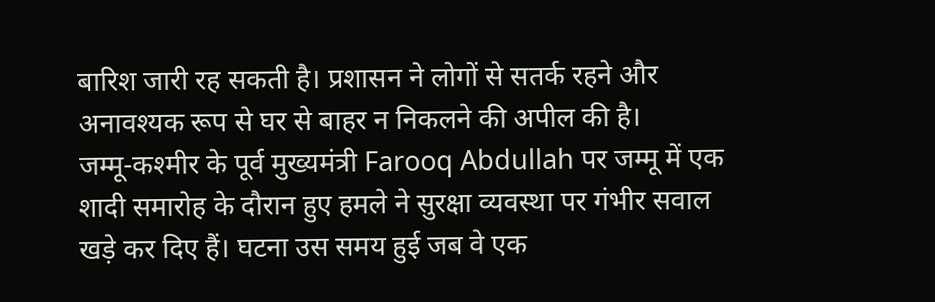बारिश जारी रह सकती है। प्रशासन ने लोगों से सतर्क रहने और अनावश्यक रूप से घर से बाहर न निकलने की अपील की है।
जम्मू-कश्मीर के पूर्व मुख्यमंत्री Farooq Abdullah पर जम्मू में एक शादी समारोह के दौरान हुए हमले ने सुरक्षा व्यवस्था पर गंभीर सवाल खड़े कर दिए हैं। घटना उस समय हुई जब वे एक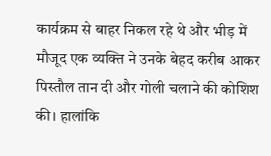कार्यक्रम से बाहर निकल रहे थे और भीड़ में मौजूद एक व्यक्ति ने उनके बेहद करीब आकर पिस्तौल तान दी और गोली चलाने की कोशिश की। हालांकि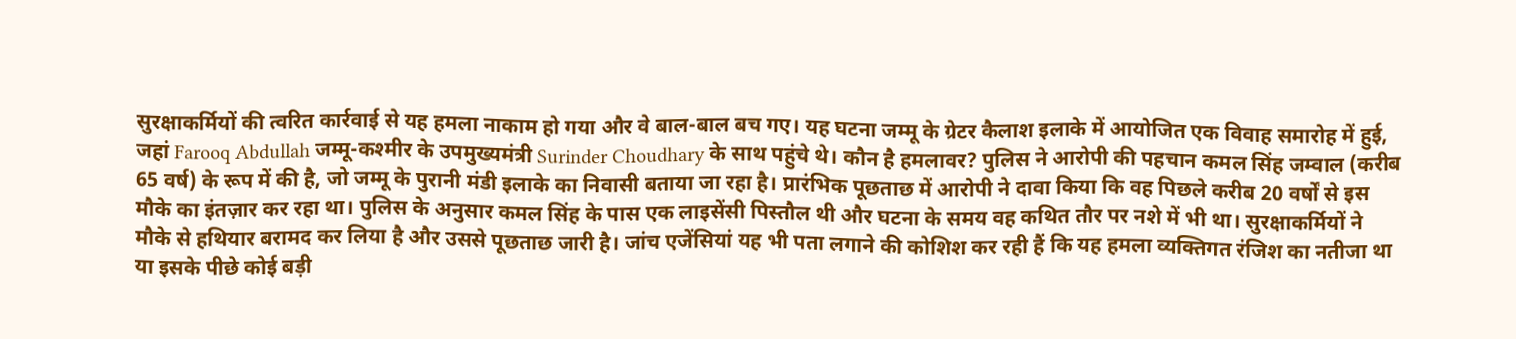सुरक्षाकर्मियों की त्वरित कार्रवाई से यह हमला नाकाम हो गया और वे बाल-बाल बच गए। यह घटना जम्मू के ग्रेटर कैलाश इलाके में आयोजित एक विवाह समारोह में हुई, जहां Farooq Abdullah जम्मू-कश्मीर के उपमुख्यमंत्री Surinder Choudhary के साथ पहुंचे थे। कौन है हमलावर? पुलिस ने आरोपी की पहचान कमल सिंह जम्वाल (करीब 65 वर्ष) के रूप में की है, जो जम्मू के पुरानी मंडी इलाके का निवासी बताया जा रहा है। प्रारंभिक पूछताछ में आरोपी ने दावा किया कि वह पिछले करीब 20 वर्षों से इस मौके का इंतज़ार कर रहा था। पुलिस के अनुसार कमल सिंह के पास एक लाइसेंसी पिस्तौल थी और घटना के समय वह कथित तौर पर नशे में भी था। सुरक्षाकर्मियों ने मौके से हथियार बरामद कर लिया है और उससे पूछताछ जारी है। जांच एजेंसियां यह भी पता लगाने की कोशिश कर रही हैं कि यह हमला व्यक्तिगत रंजिश का नतीजा था या इसके पीछे कोई बड़ी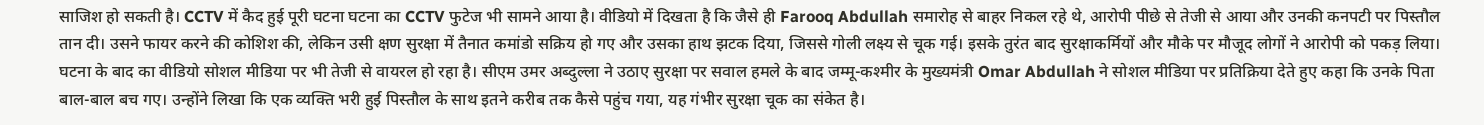साजिश हो सकती है। CCTV में कैद हुई पूरी घटना घटना का CCTV फुटेज भी सामने आया है। वीडियो में दिखता है कि जैसे ही Farooq Abdullah समारोह से बाहर निकल रहे थे, आरोपी पीछे से तेजी से आया और उनकी कनपटी पर पिस्तौल तान दी। उसने फायर करने की कोशिश की, लेकिन उसी क्षण सुरक्षा में तैनात कमांडो सक्रिय हो गए और उसका हाथ झटक दिया, जिससे गोली लक्ष्य से चूक गई। इसके तुरंत बाद सुरक्षाकर्मियों और मौके पर मौजूद लोगों ने आरोपी को पकड़ लिया। घटना के बाद का वीडियो सोशल मीडिया पर भी तेजी से वायरल हो रहा है। सीएम उमर अब्दुल्ला ने उठाए सुरक्षा पर सवाल हमले के बाद जम्मू-कश्मीर के मुख्यमंत्री Omar Abdullah ने सोशल मीडिया पर प्रतिक्रिया देते हुए कहा कि उनके पिता बाल-बाल बच गए। उन्होंने लिखा कि एक व्यक्ति भरी हुई पिस्तौल के साथ इतने करीब तक कैसे पहुंच गया, यह गंभीर सुरक्षा चूक का संकेत है।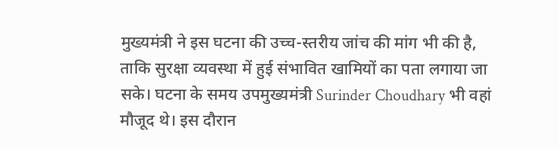मुख्यमंत्री ने इस घटना की उच्च-स्तरीय जांच की मांग भी की है, ताकि सुरक्षा व्यवस्था में हुई संभावित खामियों का पता लगाया जा सके। घटना के समय उपमुख्यमंत्री Surinder Choudhary भी वहां मौजूद थे। इस दौरान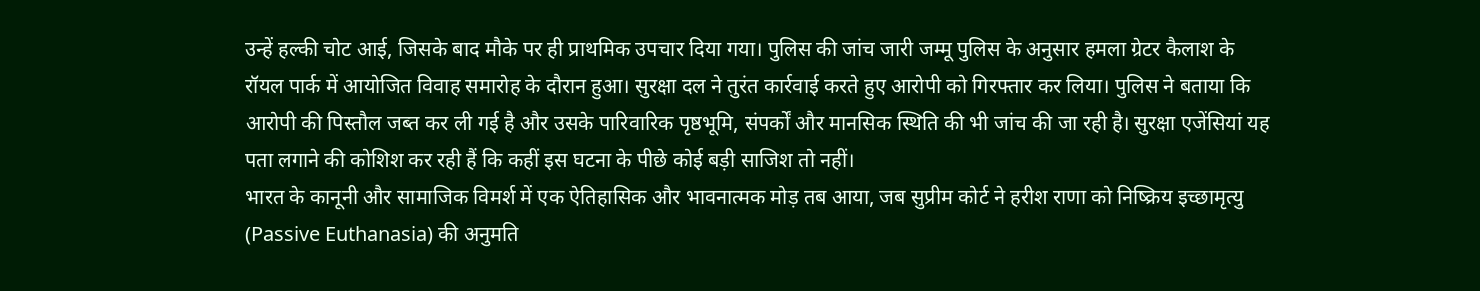उन्हें हल्की चोट आई, जिसके बाद मौके पर ही प्राथमिक उपचार दिया गया। पुलिस की जांच जारी जम्मू पुलिस के अनुसार हमला ग्रेटर कैलाश के रॉयल पार्क में आयोजित विवाह समारोह के दौरान हुआ। सुरक्षा दल ने तुरंत कार्रवाई करते हुए आरोपी को गिरफ्तार कर लिया। पुलिस ने बताया कि आरोपी की पिस्तौल जब्त कर ली गई है और उसके पारिवारिक पृष्ठभूमि, संपर्कों और मानसिक स्थिति की भी जांच की जा रही है। सुरक्षा एजेंसियां यह पता लगाने की कोशिश कर रही हैं कि कहीं इस घटना के पीछे कोई बड़ी साजिश तो नहीं।
भारत के कानूनी और सामाजिक विमर्श में एक ऐतिहासिक और भावनात्मक मोड़ तब आया, जब सुप्रीम कोर्ट ने हरीश राणा को निष्क्रिय इच्छामृत्यु (Passive Euthanasia) की अनुमति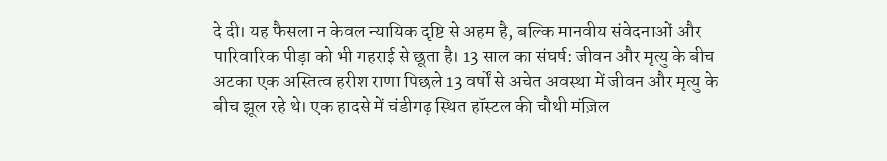दे दी। यह फैसला न केवल न्यायिक दृष्टि से अहम है, बल्कि मानवीय संवेदनाओं और पारिवारिक पीड़ा को भी गहराई से छूता है। 13 साल का संघर्ष: जीवन और मृत्यु के बीच अटका एक अस्तित्व हरीश राणा पिछले 13 वर्षों से अचेत अवस्था में जीवन और मृत्यु के बीच झूल रहे थे। एक हादसे में चंडीगढ़ स्थित हॉस्टल की चौथी मंज़िल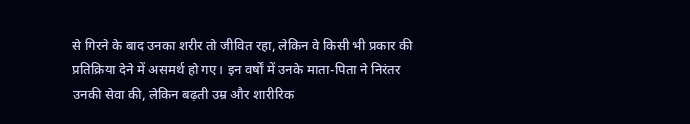से गिरने के बाद उनका शरीर तो जीवित रहा, लेकिन वे किसी भी प्रकार की प्रतिक्रिया देने में असमर्थ हो गए। इन वर्षों में उनके माता-पिता ने निरंतर उनकी सेवा की, लेकिन बढ़ती उम्र और शारीरिक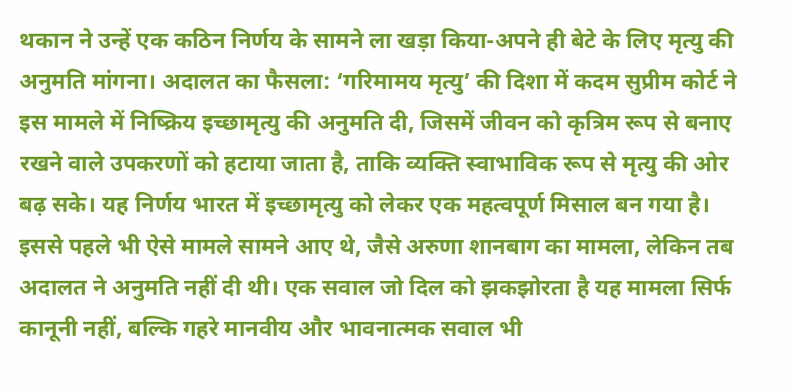थकान ने उन्हें एक कठिन निर्णय के सामने ला खड़ा किया-अपने ही बेटे के लिए मृत्यु की अनुमति मांगना। अदालत का फैसला: ‘गरिमामय मृत्यु’ की दिशा में कदम सुप्रीम कोर्ट ने इस मामले में निष्क्रिय इच्छामृत्यु की अनुमति दी, जिसमें जीवन को कृत्रिम रूप से बनाए रखने वाले उपकरणों को हटाया जाता है, ताकि व्यक्ति स्वाभाविक रूप से मृत्यु की ओर बढ़ सके। यह निर्णय भारत में इच्छामृत्यु को लेकर एक महत्वपूर्ण मिसाल बन गया है। इससे पहले भी ऐसे मामले सामने आए थे, जैसे अरुणा शानबाग का मामला, लेकिन तब अदालत ने अनुमति नहीं दी थी। एक सवाल जो दिल को झकझोरता है यह मामला सिर्फ कानूनी नहीं, बल्कि गहरे मानवीय और भावनात्मक सवाल भी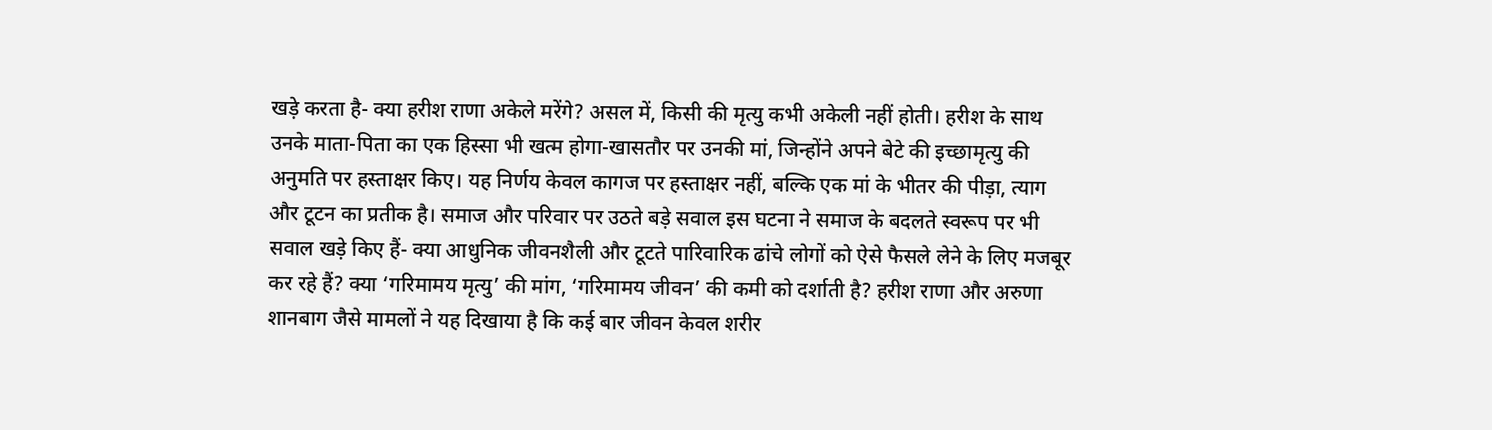खड़े करता है- क्या हरीश राणा अकेले मरेंगे? असल में, किसी की मृत्यु कभी अकेली नहीं होती। हरीश के साथ उनके माता-पिता का एक हिस्सा भी खत्म होगा-खासतौर पर उनकी मां, जिन्होंने अपने बेटे की इच्छामृत्यु की अनुमति पर हस्ताक्षर किए। यह निर्णय केवल कागज पर हस्ताक्षर नहीं, बल्कि एक मां के भीतर की पीड़ा, त्याग और टूटन का प्रतीक है। समाज और परिवार पर उठते बड़े सवाल इस घटना ने समाज के बदलते स्वरूप पर भी सवाल खड़े किए हैं- क्या आधुनिक जीवनशैली और टूटते पारिवारिक ढांचे लोगों को ऐसे फैसले लेने के लिए मजबूर कर रहे हैं? क्या ‘गरिमामय मृत्यु’ की मांग, ‘गरिमामय जीवन’ की कमी को दर्शाती है? हरीश राणा और अरुणा शानबाग जैसे मामलों ने यह दिखाया है कि कई बार जीवन केवल शरीर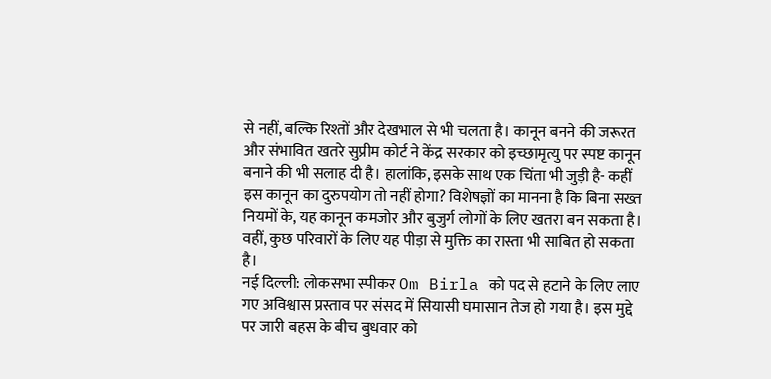से नहीं, बल्कि रिश्तों और देखभाल से भी चलता है। कानून बनने की जरूरत और संभावित खतरे सुप्रीम कोर्ट ने केंद्र सरकार को इच्छामृत्यु पर स्पष्ट कानून बनाने की भी सलाह दी है। हालांकि, इसके साथ एक चिंता भी जुड़ी है- कहीं इस कानून का दुरुपयोग तो नहीं होगा? विशेषज्ञों का मानना है कि बिना सख्त नियमों के, यह कानून कमजोर और बुजुर्ग लोगों के लिए खतरा बन सकता है। वहीं, कुछ परिवारों के लिए यह पीड़ा से मुक्ति का रास्ता भी साबित हो सकता है।
नई दिल्ली: लोकसभा स्पीकर Om Birla को पद से हटाने के लिए लाए गए अविश्वास प्रस्ताव पर संसद में सियासी घमासान तेज हो गया है। इस मुद्दे पर जारी बहस के बीच बुधवार को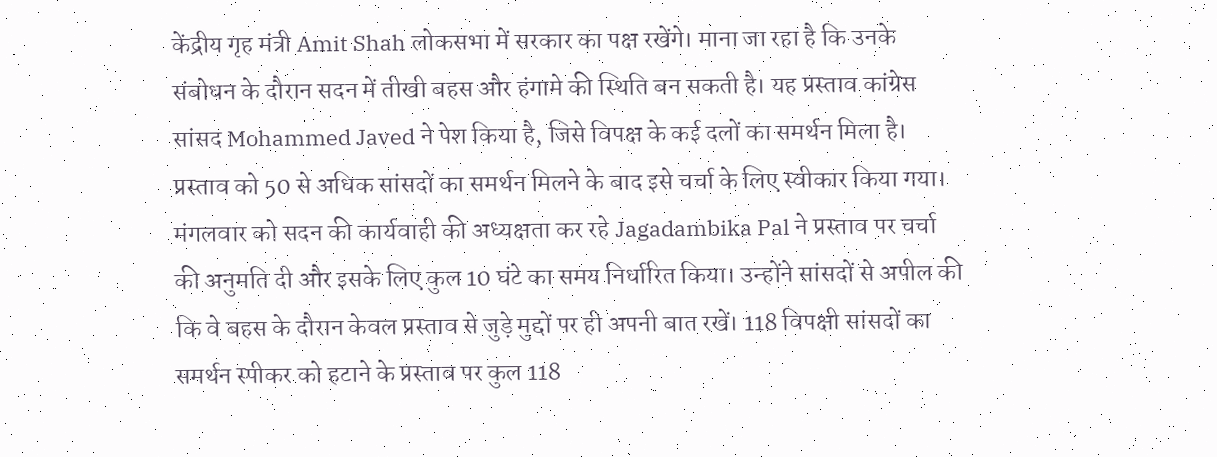केंद्रीय गृह मंत्री Amit Shah लोकसभा में सरकार का पक्ष रखेंगे। माना जा रहा है कि उनके संबोधन के दौरान सदन में तीखी बहस और हंगामे की स्थिति बन सकती है। यह प्रस्ताव कांग्रेस सांसद Mohammed Javed ने पेश किया है, जिसे विपक्ष के कई दलों का समर्थन मिला है। प्रस्ताव को 50 से अधिक सांसदों का समर्थन मिलने के बाद इसे चर्चा के लिए स्वीकार किया गया। मंगलवार को सदन की कार्यवाही की अध्यक्षता कर रहे Jagadambika Pal ने प्रस्ताव पर चर्चा की अनुमति दी और इसके लिए कुल 10 घंटे का समय निर्धारित किया। उन्होंने सांसदों से अपील की कि वे बहस के दौरान केवल प्रस्ताव से जुड़े मुद्दों पर ही अपनी बात रखें। 118 विपक्षी सांसदों का समर्थन स्पीकर को हटाने के प्रस्ताव पर कुल 118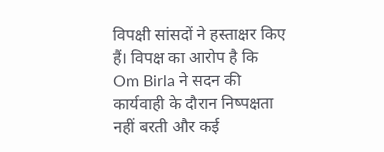विपक्षी सांसदों ने हस्ताक्षर किए हैं। विपक्ष का आरोप है कि Om Birla ने सदन की कार्यवाही के दौरान निष्पक्षता नहीं बरती और कई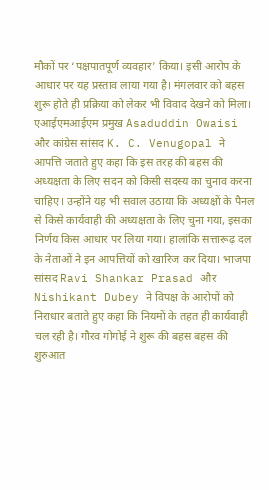मौकों पर ‘पक्षपातपूर्ण व्यवहार’ किया। इसी आरोप के आधार पर यह प्रस्ताव लाया गया है। मंगलवार को बहस शुरू होते ही प्रक्रिया को लेकर भी विवाद देखने को मिला। एआईएमआईएम प्रमुख Asaduddin Owaisi और कांग्रेस सांसद K. C. Venugopal ने आपत्ति जताते हुए कहा कि इस तरह की बहस की अध्यक्षता के लिए सदन को किसी सदस्य का चुनाव करना चाहिए। उन्होंने यह भी सवाल उठाया कि अध्यक्षों के पैनल से किसे कार्यवाही की अध्यक्षता के लिए चुना गया, इसका निर्णय किस आधार पर लिया गया। हालांकि सत्तारूढ़ दल के नेताओं ने इन आपत्तियों को खारिज कर दिया। भाजपा सांसद Ravi Shankar Prasad और Nishikant Dubey ने विपक्ष के आरोपों को निराधार बताते हुए कहा कि नियमों के तहत ही कार्यवाही चल रही है। गौरव गोगोई ने शुरू की बहस बहस की शुरुआत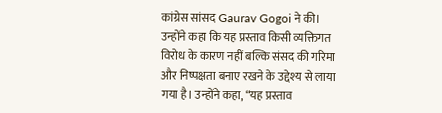कांग्रेस सांसद Gaurav Gogoi ने की। उन्होंने कहा कि यह प्रस्ताव किसी व्यक्तिगत विरोध के कारण नहीं बल्कि संसद की गरिमा और निष्पक्षता बनाए रखने के उद्देश्य से लाया गया है। उन्होंने कहा, “यह प्रस्ताव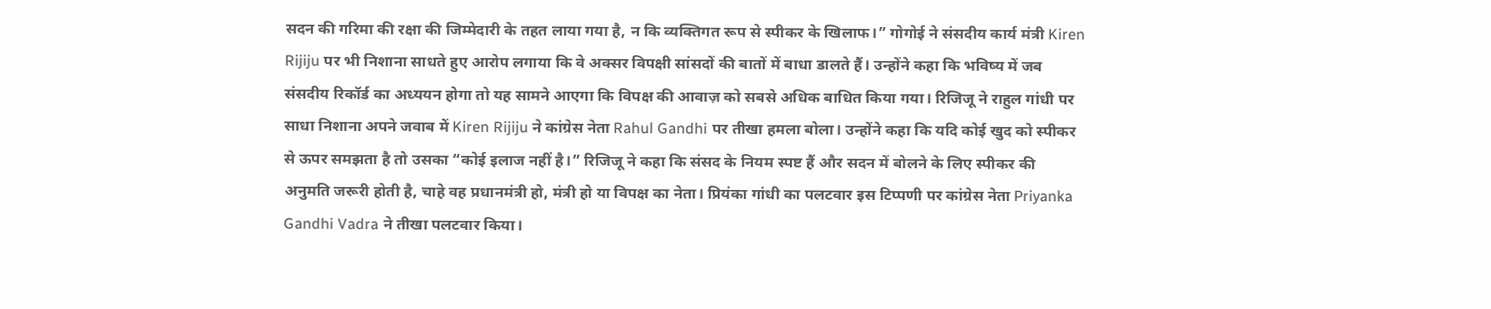सदन की गरिमा की रक्षा की जिम्मेदारी के तहत लाया गया है, न कि व्यक्तिगत रूप से स्पीकर के खिलाफ।” गोगोई ने संसदीय कार्य मंत्री Kiren Rijiju पर भी निशाना साधते हुए आरोप लगाया कि वे अक्सर विपक्षी सांसदों की बातों में बाधा डालते हैं। उन्होंने कहा कि भविष्य में जब संसदीय रिकॉर्ड का अध्ययन होगा तो यह सामने आएगा कि विपक्ष की आवाज़ को सबसे अधिक बाधित किया गया। रिजिजू ने राहुल गांधी पर साधा निशाना अपने जवाब में Kiren Rijiju ने कांग्रेस नेता Rahul Gandhi पर तीखा हमला बोला। उन्होंने कहा कि यदि कोई खुद को स्पीकर से ऊपर समझता है तो उसका “कोई इलाज नहीं है।” रिजिजू ने कहा कि संसद के नियम स्पष्ट हैं और सदन में बोलने के लिए स्पीकर की अनुमति जरूरी होती है, चाहे वह प्रधानमंत्री हो, मंत्री हो या विपक्ष का नेता। प्रियंका गांधी का पलटवार इस टिप्पणी पर कांग्रेस नेता Priyanka Gandhi Vadra ने तीखा पलटवार किया।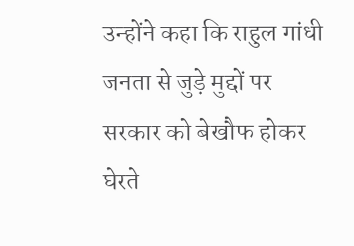उन्होंने कहा कि राहुल गांधी जनता से जुड़े मुद्दों पर सरकार को बेखौफ होकर घेरते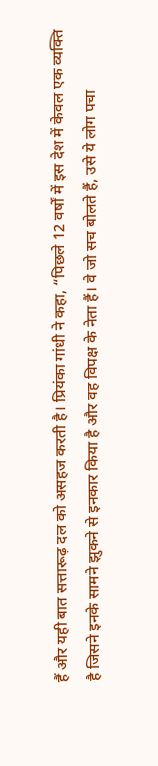हैं और यही बात सत्तारूढ़ दल को असहज करती है। प्रियंका गांधी ने कहा, “पिछले 12 वर्षों में इस देश में केवल एक व्यक्ति है जिसने इनके सामने झुकने से इनकार किया है और वह विपक्ष के नेता हैं। वे जो सच बोलते हैं, उसे ये लोग पचा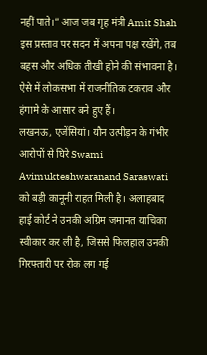नहीं पाते।” आज जब गृह मंत्री Amit Shah इस प्रस्ताव पर सदन में अपना पक्ष रखेंगे, तब बहस और अधिक तीखी होने की संभावना है। ऐसे में लोकसभा में राजनीतिक टकराव और हंगामे के आसार बने हुए हैं।
लखनऊ, एजेंसियां। यौन उत्पीड़न के गंभीर आरोपों से घिरे Swami Avimukteshwaranand Saraswati को बड़ी कानूनी राहत मिली है। अलाहबाद हाई कोर्ट ने उनकी अग्रिम जमानत याचिका स्वीकार कर ली है, जिससे फिलहाल उनकी गिरफ्तारी पर रोक लग गई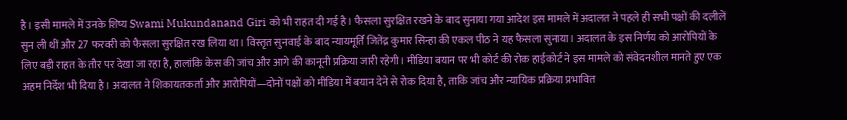है। इसी मामले में उनके शिष्य Swami Mukundanand Giri को भी राहत दी गई है। फैसला सुरक्षित रखने के बाद सुनाया गया आदेश इस मामले में अदालत ने पहले ही सभी पक्षों की दलीलें सुन ली थीं और 27 फरवरी को फैसला सुरक्षित रख लिया था। विस्तृत सुनवाई के बाद न्यायमूर्ति जितेंद्र कुमार सिन्हा की एकल पीठ ने यह फैसला सुनाया। अदालत के इस निर्णय को आरोपियों के लिए बड़ी राहत के तौर पर देखा जा रहा है, हालांकि केस की जांच और आगे की कानूनी प्रक्रिया जारी रहेगी। मीडिया बयान पर भी कोर्ट की रोक हाईकोर्ट ने इस मामले को संवेदनशील मानते हुए एक अहम निर्देश भी दिया है। अदालत ने शिकायतकर्ता और आरोपियों—दोनों पक्षों को मीडिया में बयान देने से रोक दिया है, ताकि जांच और न्यायिक प्रक्रिया प्रभावित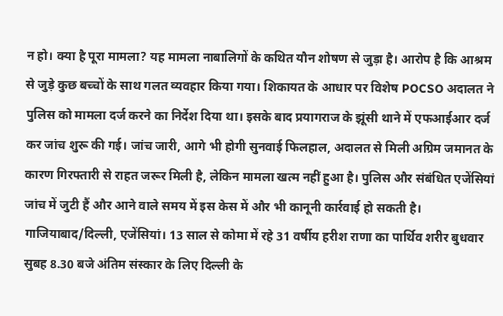न हो। क्या है पूरा मामला? यह मामला नाबालिगों के कथित यौन शोषण से जुड़ा है। आरोप है कि आश्रम से जुड़े कुछ बच्चों के साथ गलत व्यवहार किया गया। शिकायत के आधार पर विशेष POCSO अदालत ने पुलिस को मामला दर्ज करने का निर्देश दिया था। इसके बाद प्रयागराज के झूंसी थाने में एफआईआर दर्ज कर जांच शुरू की गई। जांच जारी, आगे भी होगी सुनवाई फिलहाल, अदालत से मिली अग्रिम जमानत के कारण गिरफ्तारी से राहत जरूर मिली है, लेकिन मामला खत्म नहीं हुआ है। पुलिस और संबंधित एजेंसियां जांच में जुटी हैं और आने वाले समय में इस केस में और भी कानूनी कार्रवाई हो सकती है।
गाजियाबाद/दिल्ली, एजेंसियां। 13 साल से कोमा में रहे 31 वर्षीय हरीश राणा का पार्थिव शरीर बुधवार सुबह 8.30 बजे अंतिम संस्कार के लिए दिल्ली के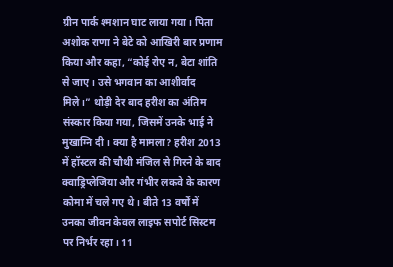ग्रीन पार्क श्मशान घाट लाया गया। पिता अशोक राणा ने बेटे को आखिरी बार प्रणाम किया और कहा, “कोई रोए न, बेटा शांति से जाए। उसे भगवान का आशीर्वाद मिले।” थोड़ी देर बाद हरीश का अंतिम संस्कार किया गया, जिसमें उनके भाई ने मुखाग्नि दी। क्या है मामला? हरीश 2013 में हॉस्टल की चौथी मंजिल से गिरने के बाद क्वाड्रिप्लेजिया और गंभीर लकवे के कारण कोमा में चले गए थे। बीते 13 वर्षों में उनका जीवन केवल लाइफ सपोर्ट सिस्टम पर निर्भर रहा। 11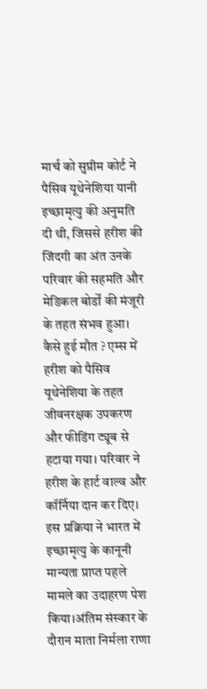मार्च को सुप्रीम कोर्ट ने पैसिव यूथेनेशिया यानी इच्छामृत्यु की अनुमति दी थी, जिससे हरीश की जिंदगी का अंत उनके परिवार की सहमति और मेडिकल बोर्डों की मंजूरी के तहत संभव हुआ। कैसे हुई मौत ? एम्स में हरीश को पैसिव यूथेनेशिया के तहत जीवनरक्षक उपकरण और फीडिंग ट्यूब से हटाया गया। परिवार ने हरीश के हार्ट वाल्व और कॉर्निया दान कर दिए। इस प्रक्रिया ने भारत में इच्छामृत्यु के कानूनी मान्यता प्राप्त पहले मामले का उदाहरण पेश किया।अंतिम संस्कार के दौरान माता निर्मला राणा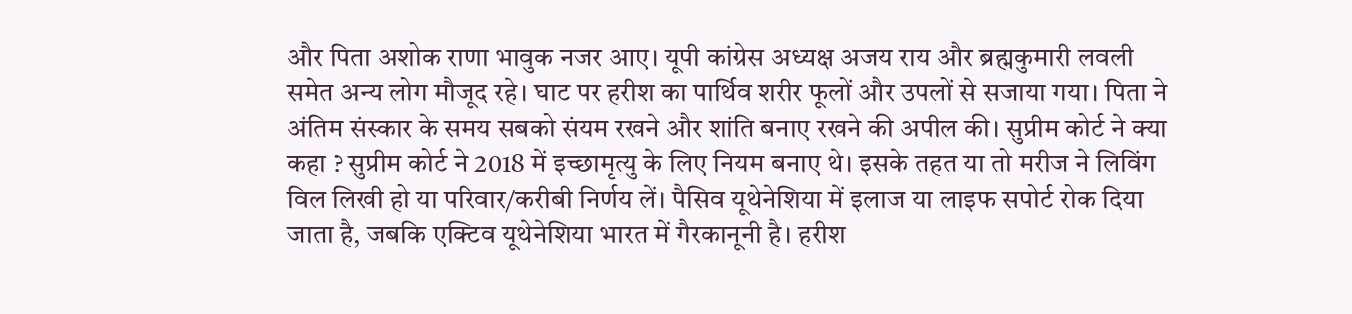और पिता अशोक राणा भावुक नजर आए। यूपी कांग्रेस अध्यक्ष अजय राय और ब्रह्मकुमारी लवली समेत अन्य लोग मौजूद रहे। घाट पर हरीश का पार्थिव शरीर फूलों और उपलों से सजाया गया। पिता ने अंतिम संस्कार के समय सबको संयम रखने और शांति बनाए रखने की अपील की। सुप्रीम कोर्ट ने क्या कहा ? सुप्रीम कोर्ट ने 2018 में इच्छामृत्यु के लिए नियम बनाए थे। इसके तहत या तो मरीज ने लिविंग विल लिखी हो या परिवार/करीबी निर्णय लें। पैसिव यूथेनेशिया में इलाज या लाइफ सपोर्ट रोक दिया जाता है, जबकि एक्टिव यूथेनेशिया भारत में गैरकानूनी है। हरीश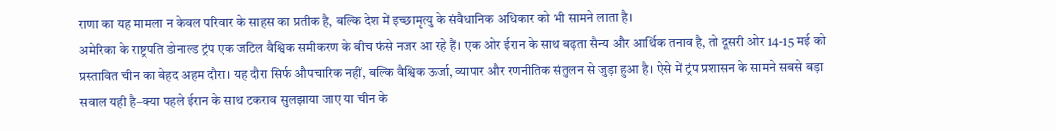राणा का यह मामला न केवल परिवार के साहस का प्रतीक है, बल्कि देश में इच्छामृत्यु के संवैधानिक अधिकार को भी सामने लाता है।
अमेरिका के राष्ट्रपति डोनाल्ड ट्रंप एक जटिल वैश्विक समीकरण के बीच फंसे नजर आ रहे हैं। एक ओर ईरान के साथ बढ़ता सैन्य और आर्थिक तनाव है, तो दूसरी ओर 14-15 मई को प्रस्तावित चीन का बेहद अहम दौरा। यह दौरा सिर्फ औपचारिक नहीं, बल्कि वैश्विक ऊर्जा, व्यापार और रणनीतिक संतुलन से जुड़ा हुआ है। ऐसे में ट्रंप प्रशासन के सामने सबसे बड़ा सवाल यही है–क्या पहले ईरान के साथ टकराव सुलझाया जाए या चीन के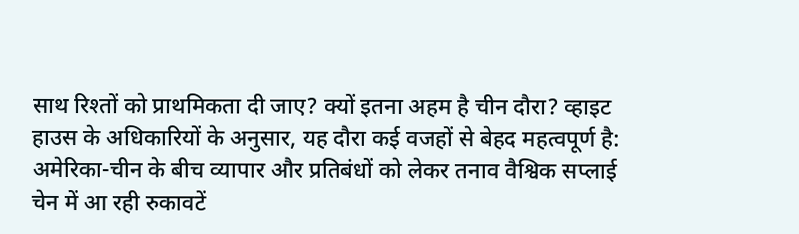साथ रिश्तों को प्राथमिकता दी जाए? क्यों इतना अहम है चीन दौरा? व्हाइट हाउस के अधिकारियों के अनुसार, यह दौरा कई वजहों से बेहद महत्वपूर्ण है: अमेरिका-चीन के बीच व्यापार और प्रतिबंधों को लेकर तनाव वैश्विक सप्लाई चेन में आ रही रुकावटें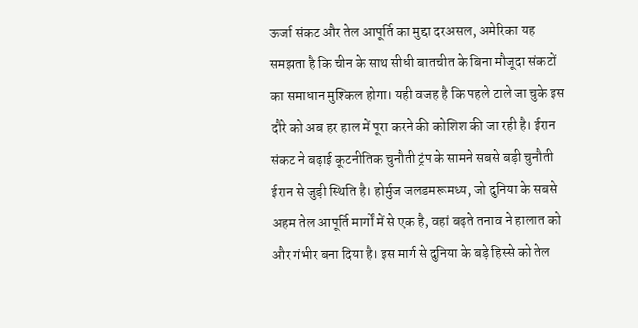ऊर्जा संकट और तेल आपूर्ति का मुद्दा दरअसल, अमेरिका यह समझता है कि चीन के साथ सीधी बातचीत के बिना मौजूदा संकटों का समाधान मुश्किल होगा। यही वजह है कि पहले टाले जा चुके इस दौरे को अब हर हाल में पूरा करने की कोशिश की जा रही है। ईरान संकट ने बढ़ाई कूटनीतिक चुनौती ट्रंप के सामने सबसे बड़ी चुनौती ईरान से जुड़ी स्थिति है। होर्मुज जलडमरूमध्य, जो दुनिया के सबसे अहम तेल आपूर्ति मार्गों में से एक है, वहां बढ़ते तनाव ने हालात को और गंभीर बना दिया है। इस मार्ग से दुनिया के बड़े हिस्से को तेल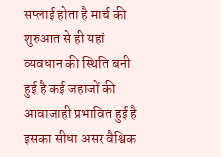सप्लाई होता है मार्च की शुरुआत से ही यहां व्यवधान की स्थिति बनी हुई है कई जहाजों की आवाजाही प्रभावित हुई है इसका सीधा असर वैश्विक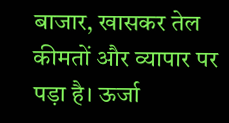बाजार, खासकर तेल कीमतों और व्यापार पर पड़ा है। ऊर्जा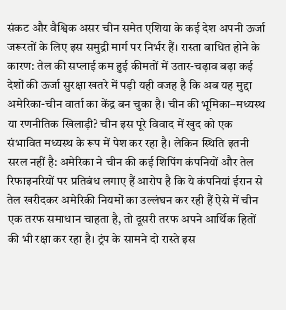संकट और वैश्विक असर चीन समेत एशिया के कई देश अपनी ऊर्जा जरूरतों के लिए इस समुद्री मार्ग पर निर्भर हैं। रास्ता बाधित होने के कारण: तेल की सप्लाई कम हुई कीमतों में उतार-चढ़ाव बढ़ा कई देशों की ऊर्जा सुरक्षा खतरे में पड़ी यही वजह है कि अब यह मुद्दा अमेरिका-चीन वार्ता का केंद्र बन चुका है। चीन की भूमिका–मध्यस्थ या रणनीतिक खिलाड़ी? चीन इस पूरे विवाद में खुद को एक संभावित मध्यस्थ के रूप में पेश कर रहा है। लेकिन स्थिति इतनी सरल नहीं है: अमेरिका ने चीन की कई शिपिंग कंपनियों और तेल रिफाइनरियों पर प्रतिबंध लगाए हैं आरोप है कि ये कंपनियां ईरान से तेल खरीदकर अमेरिकी नियमों का उल्लंघन कर रही हैं ऐसे में चीन एक तरफ समाधान चाहता है, तो दूसरी तरफ अपने आर्थिक हितों की भी रक्षा कर रहा है। ट्रंप के सामने दो रास्ते इस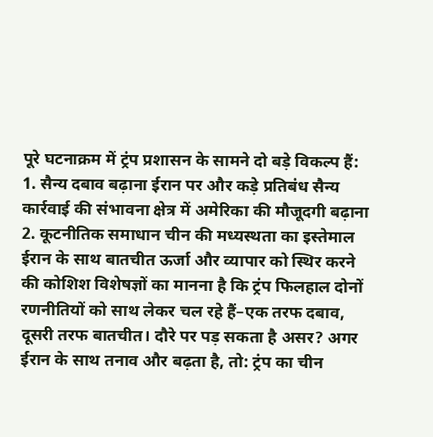पूरे घटनाक्रम में ट्रंप प्रशासन के सामने दो बड़े विकल्प हैं: 1. सैन्य दबाव बढ़ाना ईरान पर और कड़े प्रतिबंध सैन्य कार्रवाई की संभावना क्षेत्र में अमेरिका की मौजूदगी बढ़ाना 2. कूटनीतिक समाधान चीन की मध्यस्थता का इस्तेमाल ईरान के साथ बातचीत ऊर्जा और व्यापार को स्थिर करने की कोशिश विशेषज्ञों का मानना है कि ट्रंप फिलहाल दोनों रणनीतियों को साथ लेकर चल रहे हैं–एक तरफ दबाव, दूसरी तरफ बातचीत। दौरे पर पड़ सकता है असर? अगर ईरान के साथ तनाव और बढ़ता है, तो: ट्रंप का चीन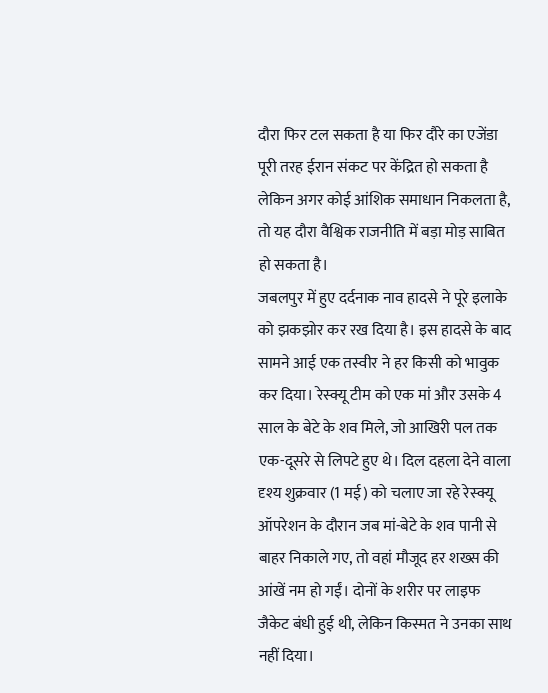दौरा फिर टल सकता है या फिर दौरे का एजेंडा पूरी तरह ईरान संकट पर केंद्रित हो सकता है लेकिन अगर कोई आंशिक समाधान निकलता है, तो यह दौरा वैश्विक राजनीति में बड़ा मोड़ साबित हो सकता है।
जबलपुर में हुए दर्दनाक नाव हादसे ने पूरे इलाके को झकझोर कर रख दिया है। इस हादसे के बाद सामने आई एक तस्वीर ने हर किसी को भावुक कर दिया। रेस्क्यू टीम को एक मां और उसके 4 साल के बेटे के शव मिले, जो आखिरी पल तक एक-दूसरे से लिपटे हुए थे। दिल दहला देने वाला दृश्य शुक्रवार (1 मई) को चलाए जा रहे रेस्क्यू ऑपरेशन के दौरान जब मां-बेटे के शव पानी से बाहर निकाले गए, तो वहां मौजूद हर शख्स की आंखें नम हो गईं। दोनों के शरीर पर लाइफ जैकेट बंधी हुई थी, लेकिन किस्मत ने उनका साथ नहीं दिया।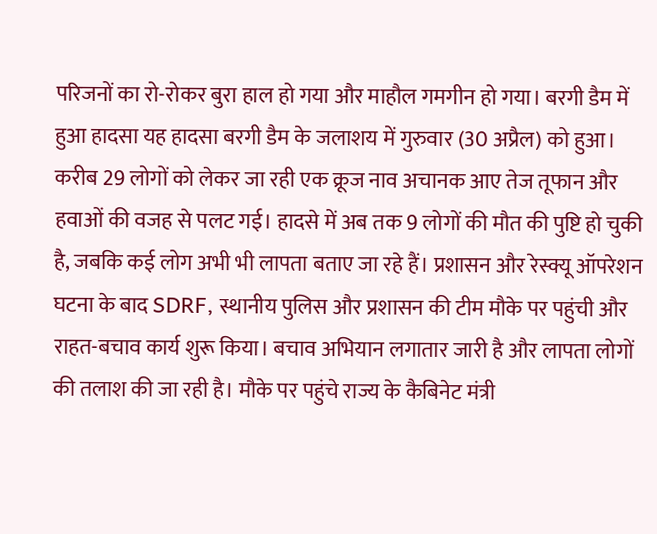परिजनों का रो-रोकर बुरा हाल हो गया और माहौल गमगीन हो गया। बरगी डैम में हुआ हादसा यह हादसा बरगी डैम के जलाशय में गुरुवार (30 अप्रैल) को हुआ। करीब 29 लोगों को लेकर जा रही एक क्रूज नाव अचानक आए तेज तूफान और हवाओं की वजह से पलट गई। हादसे में अब तक 9 लोगों की मौत की पुष्टि हो चुकी है, जबकि कई लोग अभी भी लापता बताए जा रहे हैं। प्रशासन और रेस्क्यू ऑपरेशन घटना के बाद SDRF, स्थानीय पुलिस और प्रशासन की टीम मौके पर पहुंची और राहत-बचाव कार्य शुरू किया। बचाव अभियान लगातार जारी है और लापता लोगों की तलाश की जा रही है। मौके पर पहुंचे राज्य के कैबिनेट मंत्री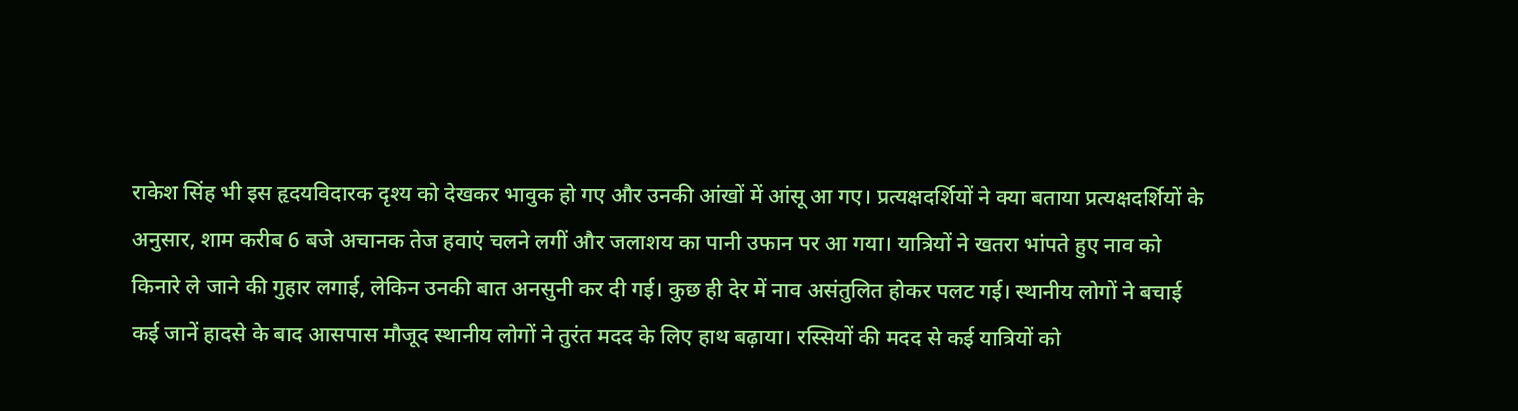राकेश सिंह भी इस हृदयविदारक दृश्य को देखकर भावुक हो गए और उनकी आंखों में आंसू आ गए। प्रत्यक्षदर्शियों ने क्या बताया प्रत्यक्षदर्शियों के अनुसार, शाम करीब 6 बजे अचानक तेज हवाएं चलने लगीं और जलाशय का पानी उफान पर आ गया। यात्रियों ने खतरा भांपते हुए नाव को किनारे ले जाने की गुहार लगाई, लेकिन उनकी बात अनसुनी कर दी गई। कुछ ही देर में नाव असंतुलित होकर पलट गई। स्थानीय लोगों ने बचाई कई जानें हादसे के बाद आसपास मौजूद स्थानीय लोगों ने तुरंत मदद के लिए हाथ बढ़ाया। रस्सियों की मदद से कई यात्रियों को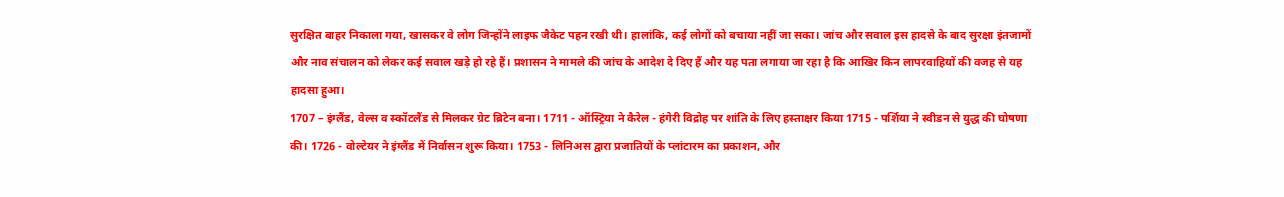सुरक्षित बाहर निकाला गया, खासकर वे लोग जिन्होंने लाइफ जैकेट पहन रखी थी। हालांकि, कई लोगों को बचाया नहीं जा सका। जांच और सवाल इस हादसे के बाद सुरक्षा इंतजामों और नाव संचालन को लेकर कई सवाल खड़े हो रहे हैं। प्रशासन ने मामले की जांच के आदेश दे दिए हैं और यह पता लगाया जा रहा है कि आखिर किन लापरवाहियों की वजह से यह हादसा हुआ।
1707 – इंग्लैंड, वेल्स व स्कॉटलैंड से मिलकर ग्रेट ब्रिटेन बना। 1711 - ऑस्ट्रिया ने कैरेल - हंगेरी विद्रोह पर शांति के लिए हस्ताक्षर किया 1715 - पर्शिया ने स्वीडन से युद्ध की घोषणा की। 1726 - वोल्टेयर ने इंग्लैंड में निर्वासन शुरू किया। 1753 - लिनिअस द्वारा प्रजातियों के प्लांटारम का प्रकाशन, और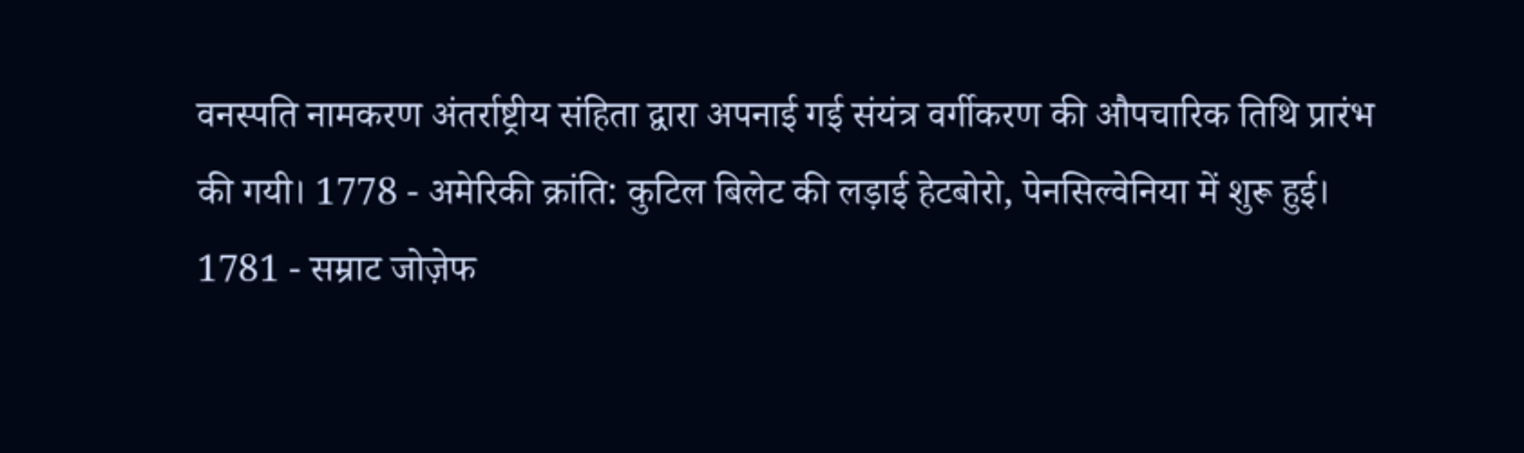वनस्पति नामकरण अंतर्राष्ट्रीय संहिता द्वारा अपनाई गई संयंत्र वर्गीकरण की औपचारिक तिथि प्रारंभ की गयी। 1778 - अमेरिकी क्रांति: कुटिल बिलेट की लड़ाई हेटबोरो, पेनसिल्वेनिया में शुरू हुई। 1781 - सम्राट जोज़ेफ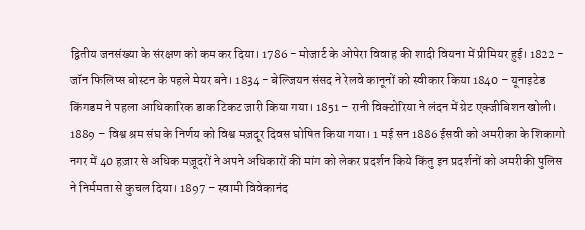द्वितीय जनसंख्या के संरक्षण को कम कर दिया। 1786 - मोजार्ट के ओपेरा विवाह की शादी वियना में प्रीमियर हुई। 1822 - जॉन फिलिप्स बोस्टन के पहले मेयर बने। 1834 - बेल्जियन संसद ने रेलवे कानूनों को स्वीकार किया 1840 – यूनाइटेड किंगडम ने पहला आधिकारिक डाक टिकट जारी किया गया। 1851 – रानी विक्टोरिया ने लंदन में ग्रेट एक्जीबिशन खोली। 1889 – विश्व श्रम संघ के निर्णय को विश्व मज़दूर दिवस घोषित किया गया। 1 मई सन 1886 ईसवी को अमरीका के शिकागो नगर में 40 हज़ार से अधिक मज़ूदरों ने अपने अधिकारों की मांग को लेकर प्रदर्शन किये किंतु इन प्रदर्शनों को अमरीकी पुलिस ने निर्ममता से कुचल दिया। 1897 – स्वामी विवेकानंद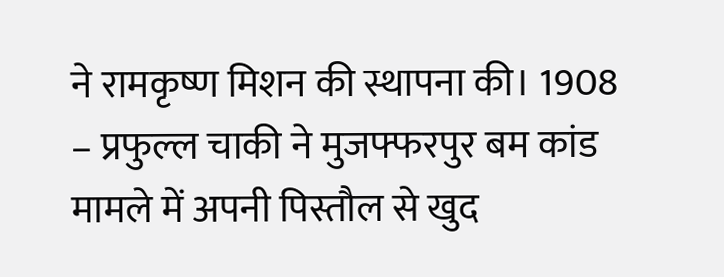ने रामकृष्ण मिशन की स्थापना की। 1908 – प्रफुल्ल चाकी ने मुजफ्फरपुर बम कांड मामले में अपनी पिस्तौल से खुद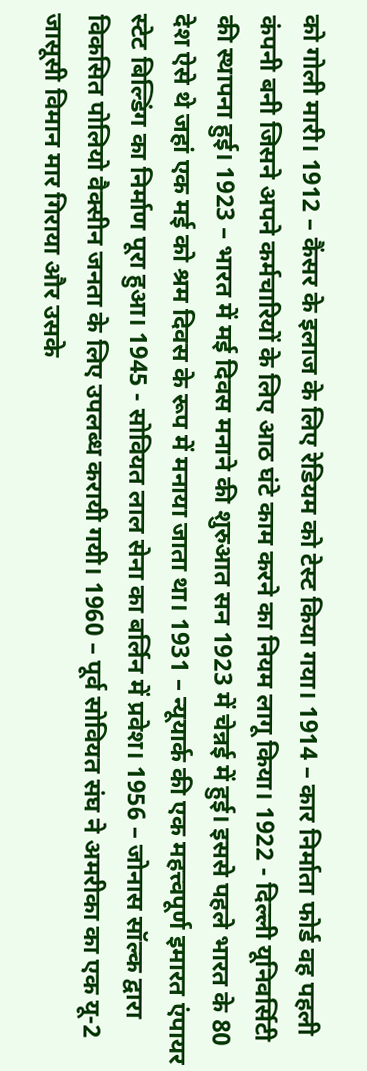को गोली मारी। 1912 – कैंसर के इलाज के लिए रेडियम को टेस्ट किया गया। 1914 – कार निर्माता फोर्ड वह पहली कंपनी बनी जिसने अपने कर्मचारियों के लिए आठ घंटे काम करने का नियम लागू किया। 1922 - दिल्ली यूनिवर्सिटी की स्थापना हुई। 1923 – भारत में मई दिवस मनाने की शुरुआत सन 1923 में चेन्नई में हुई। इससे पहले भारत के 80 देश ऐसे थे जहां एक मई को श्रम दिवस के रूप में मनाया जाता था। 1931 – न्यूयार्क की एक महत्त्वपूर्ण इमारत एंपायर स्टेट बिल्डिंग का निर्माण पूरा हुआ। 1945 - सोवियत लाल सेना का बर्लिन में प्रवेश। 1956 – जोनास सॉल्क द्वारा विकसित पोलियो वैक्सीन जनता के लिए उपलब्ध करायी गयी। 1960 – पूर्व सोवियत संघ ने अमरीका का एक यू-2 जासूसी विमान मार गिराया और उसके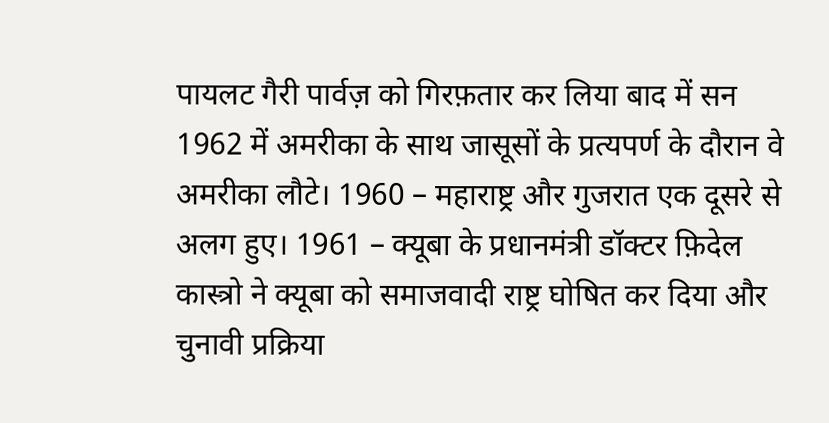पायलट गैरी पार्वज़ को गिरफ़तार कर लिया बाद में सन 1962 में अमरीका के साथ जासूसों के प्रत्यपर्ण के दौरान वे अमरीका लौटे। 1960 – महाराष्ट्र और गुजरात एक दूसरे से अलग हुए। 1961 – क्यूबा के प्रधानमंत्री डॉक्टर फ़िदेल कास्त्रो ने क्यूबा को समाजवादी राष्ट्र घोषित कर दिया और चुनावी प्रक्रिया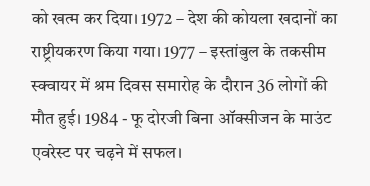को खत्म कर दिया। 1972 – देश की कोयला खदानों का राष्ट्रीयकरण किया गया। 1977 – इस्तांबुल के तकसीम स्क्वायर में श्रम दिवस समारोह के दौरान 36 लोगों की मौत हुई। 1984 - फू दोरजी बिना ऑक्सीजन के माउंट एवरेस्ट पर चढ़ने में सफल।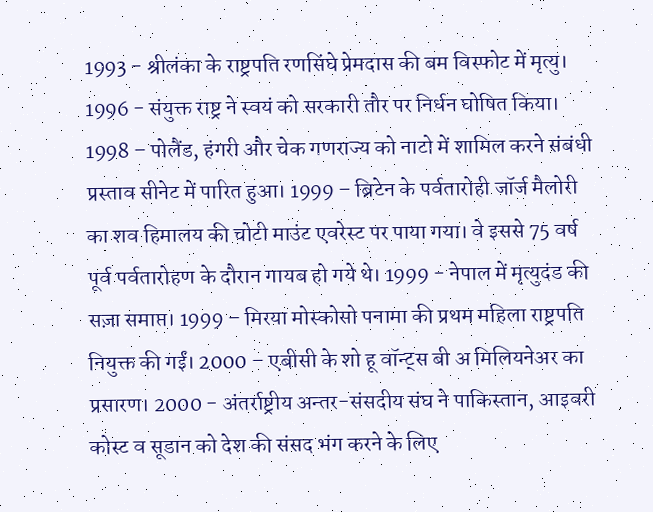1993 - श्रीलंका के राष्ट्रपति रणसिंघे प्रेमदास की बम विस्फोट में मृत्यु। 1996 - संयुक्त राष्ट्र ने स्वयं को सरकारी तौर पर निर्धन घोषित किया। 1998 – पोलैंड, हंगरी और चेक गणराज्य को नाटो में शामिल करने संबंधी प्रस्ताव सीनेट में पारित हुआ। 1999 – ब्रिटेन के पर्वतारोही जॉर्ज मैलोरी का शव हिमालय की चोटी माउंट एवरेस्ट पर पाया गया। वे इससे 75 वर्ष पूर्व पर्वतारोहण के दौरान गायब हो गये थे। 1999 - नेपाल में मृत्युदंड की सज़ा समाप्त। 1999 – मिरया मोस्कोसो पनामा की प्रथम महिला राष्ट्रपति नियुक्त की गईं। 2000 – एबीसी के शो हू वॉन्ट्स बी अ मिलियनेअर का प्रसारण। 2000 - अंतर्राष्ट्रीय अन्तर-संसदीय संघ ने पाकिस्तान, आइवरी कोस्ट व सूडान को देश की संसद भंग करने के लिए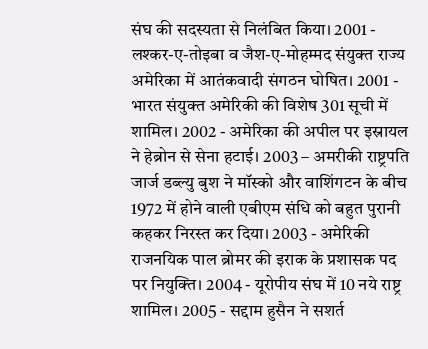संघ की सदस्यता से निलंबित किया। 2001 - लश्कर-ए-तोइबा व जैश-ए-मोहम्मद संयुक्त राज्य अमेरिका में आतंकवादी संगठन घोषित। 2001 - भारत संयुक्त अमेरिकी की विशेष 301 सूची में शामिल। 2002 - अमेरिका की अपील पर इस्रायल ने हेब्रोन से सेना हटाई। 2003 – अमरीकी राष्ट्रपति जार्ज डब्ल्यु बुश ने मॉस्को और वाशिंगटन के बीच 1972 में होने वाली एबीएम संधि को बहुत पुरानी कहकर निरस्त कर दिया। 2003 - अमेरिकी राजनयिक पाल ब्रोमर की इराक के प्रशासक पद पर नियुक्ति। 2004 - यूरोपीय संघ में 10 नये राष्ट्र शामिल। 2005 - सद्दाम हुसैन ने सशर्त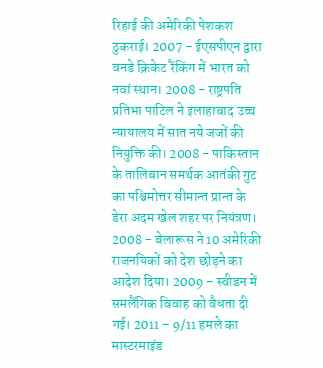रिहाई की अमेरिकी पेशकश ठुकराई। 2007 - ईएसपीएन द्वारा वनडे क्रिकेट रैंकिंग में भारत को नवां स्थान। 2008 - राष्ट्रपति प्रतिभा पाटिल ने इलाहाबाद उच्च न्यायालय में सात नये जजों की नियुक्ति की। 2008 - पाकिस्तान के तालिबान समर्थक आतंकी गुट का पश्चिमोत्तर सीमान्त प्रान्त के डेरा अदम खेल शहर पर नियंत्रण। 2008 - बेलारूस ने 10 अमेरिकी राजनयिकों को देश छोड़ने का आदेश दिया। 2009 – स्वीडन में समलैंगिक विवाह को वैधता दी गई। 2011 – 9/11 हमले का मास्टरमाइंड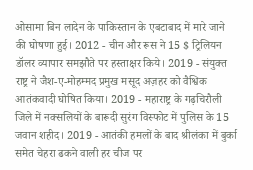ओसामा बिन लादेन के पाकिस्तान के एबटाबाद में मारे जाने की घोषणा हुई। 2012 - चीन और रूस ने 15 $ ट्रिलियन डॉलर व्यापार समझौते पर हस्ताक्षर किये। 2019 - संयुक्त राष्ट्र ने जैश-ए-मोहम्मद प्रमुख मसूद अज़हर को वैश्विक आतंकवादी घोषित किया। 2019 - महाराष्ट्र के गढ़चिरौली जिले में नक्सलियों के बारूदी सुरंग विस्फोट में पुलिस के 15 जवान शहीद। 2019 - आतंकी हमलों के बाद श्रीलंका में बुर्का समेत चेहरा ढकने वाली हर चीज पर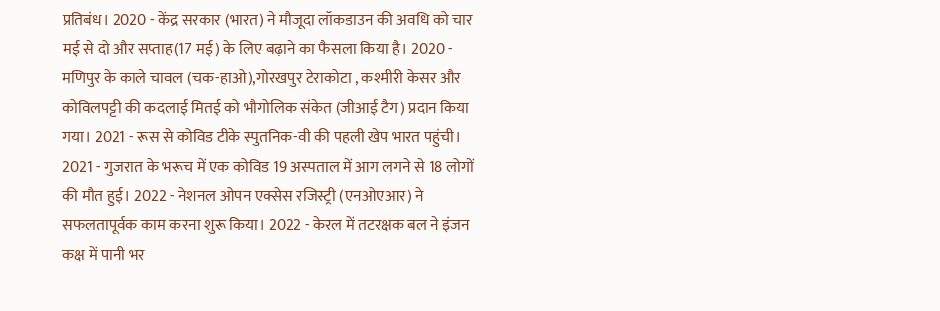प्रतिबंध। 2020 - केंद्र सरकार (भारत) ने मौजूदा लॉकडाउन की अवधि को चार मई से दो और सप्ताह(17 मई) के लिए बढ़ाने का फैसला किया है। 2020 - मणिपुर के काले चावल (चक-हाओ),गोरखपुर टेराकोटा , कश्मीरी केसर और कोविलपट्टी की कदलाई मितई को भौगोलिक संकेत (जीआई टैग) प्रदान किया गया। 2021 - रूस से कोविड टीके स्पुतनिक-वी की पहली खेप भारत पहुंची। 2021 - गुजरात के भरूच में एक कोविड 19 अस्पताल में आग लगने से 18 लोगों की मौत हुई। 2022 - नेशनल ओपन एक्सेस रजिस्ट्री (एनओएआर) ने सफलतापूर्वक काम करना शुरू किया। 2022 - केरल में तटरक्षक बल ने इंजन कक्ष में पानी भर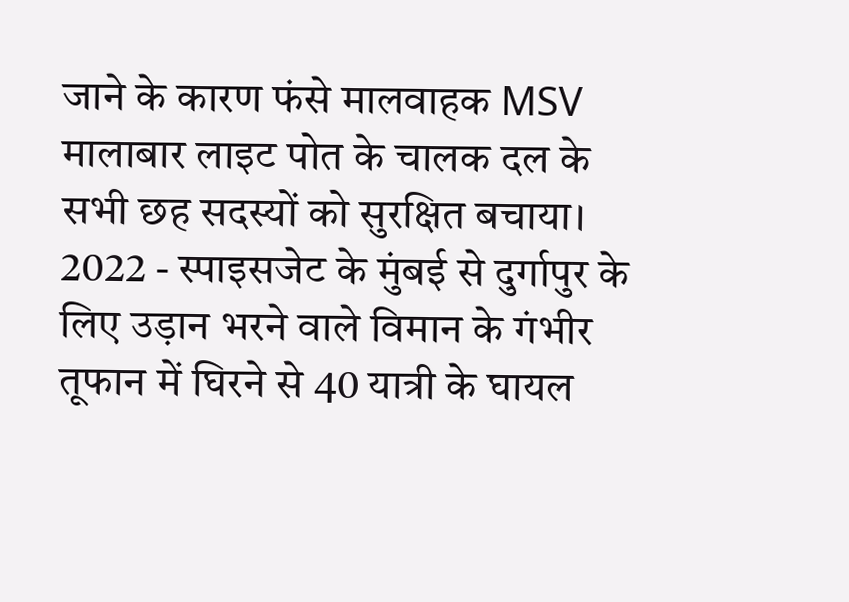जाने के कारण फंसे मालवाहक MSV मालाबार लाइट पोत के चालक दल के सभी छह सदस्यों को सुरक्षित बचाया। 2022 - स्पाइसजेट के मुंबई से दुर्गापुर के लिए उड़ान भरने वाले विमान के गंभीर तूफान में घिरने से 40 यात्री के घायल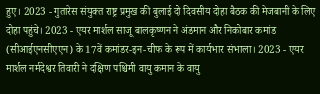हुए। 2023 - गुतारेस संयुक्त राष्ट्र प्रमुख की बुलाई दो दिवसीय दोहा बैठक की मेजबानी के लिए दोहा पहुंचे। 2023 - एयर मार्शल साजू बालकृष्णन ने अंडमान और निकोबार कमांड (सीआईएनसीएएन) के 17वें कमांडर-इन-चीफ के रूप में कार्यभार संभाला। 2023 - एयर मार्शल नर्मदेश्वर तिवारी ने दक्षिण पश्चिमी वायु कमान के वायु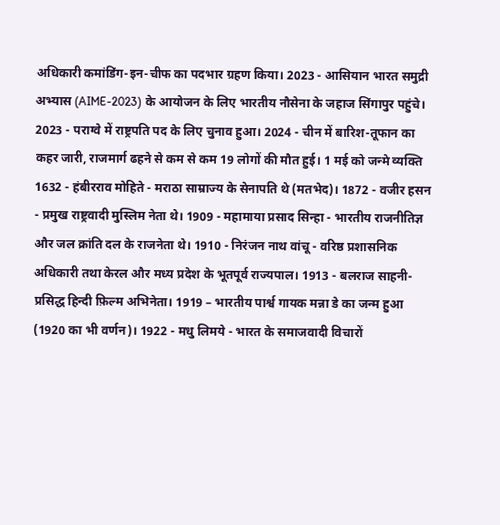अधिकारी कमांडिंग-इन-चीफ का पदभार ग्रहण किया। 2023 - आसियान भारत समुद्री अभ्यास (AIME-2023) के आयोजन के लिए भारतीय नौसेना के जहाज सिंगापुर पहुंचे। 2023 - पराग्वे में राष्ट्रपति पद के लिए चुनाव हुआ। 2024 - चीन में बारिश-तूफान का कहर जारी, राजमार्ग ढहने से कम से कम 19 लोगों की मौत हुई। 1 मई को जन्मे व्यक्ति 1632 - हंबीरराव मोहिते - मराठा साम्राज्य के सेनापति थे (मतभेद)। 1872 - वजीर हसन - प्रमुख राष्ट्रवादी मुस्लिम नेता थे। 1909 - महामाया प्रसाद सिन्हा - भारतीय राजनीतिज्ञ और जल क्रांति दल के राजनेता थे। 1910 - निरंजन नाथ वांचू - वरिष्ठ प्रशासनिक अधिकारी तथा केरल और मध्य प्रदेश के भूतपूर्व राज्यपाल। 1913 - बलराज साहनी- प्रसिद्ध हिन्दी फ़िल्म अभिनेता। 1919 – भारतीय पार्श्व गायक मन्ना डे का जन्म हुआ (1920 का भी वर्णन)। 1922 - मधु लिमये - भारत के समाजवादी विचारों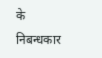के निबन्धकार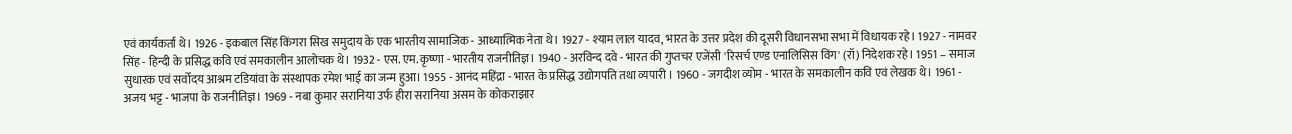एवं कार्यकर्ता थे। 1926 - इकबाल सिंह किंगरा सिख समुदाय के एक भारतीय सामाजिक - आध्यात्मिक नेता थे। 1927 - श्याम लाल यादव, भारत के उत्तर प्रदेश की दूसरी विधानसभा सभा में विधायक रहे। 1927 - नामवर सिंह - हिन्दी के प्रसिद्ध कवि एवं समकालीन आलोचक थे। 1932 - एस. एम. कृष्णा - भारतीय राजनीतिज्ञ। 1940 - अरविन्द दवे - भारत की गुप्तचर एजेंसी 'रिसर्च एण्ड एनालिसिस विंग' (रॉ) निदेशक रहे। 1951 – समाज सुधारक एवं सर्वोदय आश्रम टडियांवा के संस्थापक रमेश भाई का जन्म हुआ। 1955 - आनंद महिंद्रा - भारत के प्रसिद्ध उद्योगपति तथा व्यपारी । 1960 - जगदीश व्योम - भारत के समकालीन कवि एवं लेखक थे। 1961 - अजय भट्ट - भाजपा के राजनीतिज्ञ। 1969 - नबा कुमार सरानिया उर्फ हीरा सरानिया असम के कोकराझार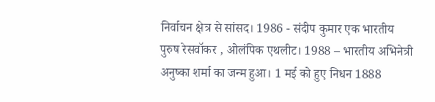निर्वाचन क्षेत्र से सांसद। 1986 - संदीप कुमार एक भारतीय पुरुष रेसवॉकर , ओलंपिक एथलीट। 1988 – भारतीय अभिनेत्री अनुष्का शर्मा का जन्म हुआ। 1 मई को हुए निधन 1888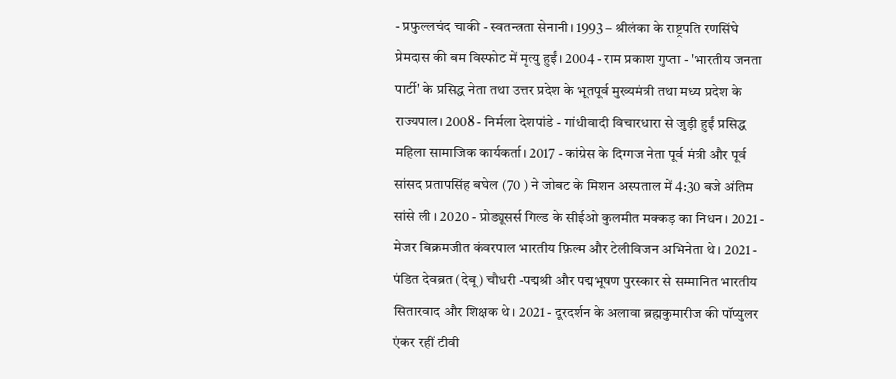- प्रफुल्लचंद चाकी - स्वतन्त्रता सेनानी। 1993 – श्रीलंका के राष्ट्रपति रणसिंघे प्रेमदास की बम विस्फोट में मृत्यु हुईं। 2004 - राम प्रकाश गुप्ता - 'भारतीय जनता पार्टी' के प्रसिद्ध नेता तथा उत्तर प्रदेश के भूतपूर्व मुख्यमंत्री तथा मध्य प्रदेश के राज्यपाल। 2008 - निर्मला देशपांडे - गांधीवादी विचारधारा से जुड़ी हुईं प्रसिद्ध महिला सामाजिक कार्यकर्ता। 2017 - कांग्रेस के दिग्गज नेता पूर्व मंत्री और पूर्व सांसद प्रतापसिंह बघेल (70 ) ने जोबट के मिशन अस्पताल में 4:30 बजे अंतिम सांसे ली । 2020 - प्रोड्यूसर्स गिल्ड के सीईओ कुलमीत मक्कड़ का निधन। 2021 - मेजर बिक्रमजीत कंवरपाल भारतीय फ़िल्म और टेलीविजन अभिनेता थे। 2021 - पंडित देवब्रत (देबू) चौधरी -पद्मश्री और पद्मभूषण पुरस्कार से सम्मानित भारतीय सितारवाद और शिक्षक थे। 2021 - दूरदर्शन के अलावा ब्रह्मकुमारीज की पॉप्युलर एंकर रहीं टीवी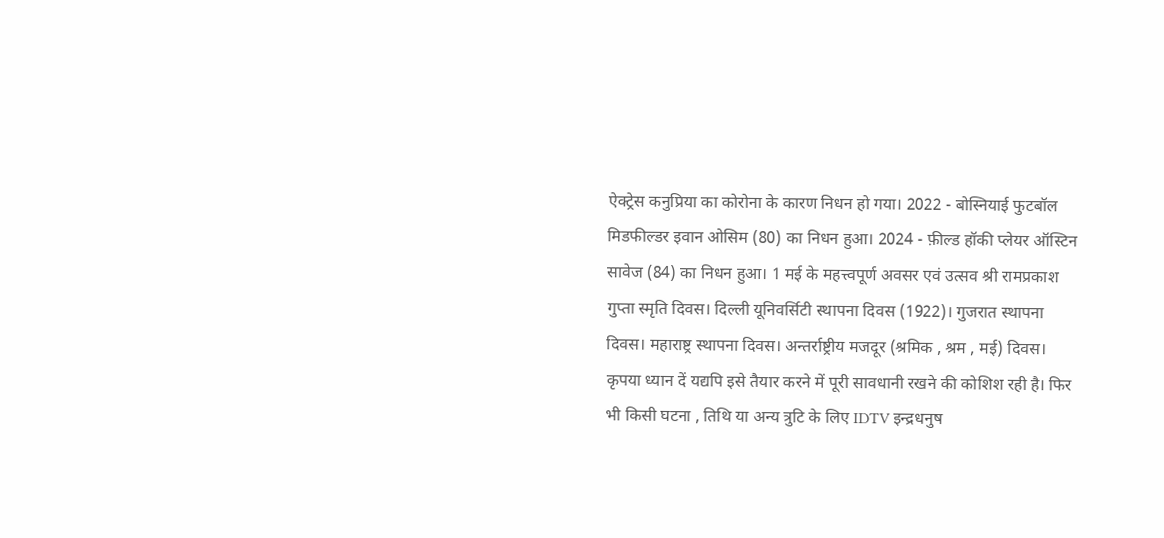ऐक्ट्रेस कनुप्रिया का कोरोना के कारण निधन हो गया। 2022 - बोस्नियाई फुटबॉल मिडफील्डर इवान ओसिम (80) का निधन हुआ। 2024 - फ़ील्ड हॉकी प्लेयर ऑस्टिन सावेज (84) का निधन हुआ। 1 मई के महत्त्वपूर्ण अवसर एवं उत्सव श्री रामप्रकाश गुप्ता स्मृति दिवस। दिल्ली यूनिवर्सिटी स्थापना दिवस (1922)। गुजरात स्थापना दिवस। महाराष्ट्र स्थापना दिवस। अन्तर्राष्ट्रीय मजदूर (श्रमिक , श्रम , मई) दिवस। कृपया ध्यान दें यद्यपि इसे तैयार करने में पूरी सावधानी रखने की कोशिश रही है। फिर भी किसी घटना , तिथि या अन्य त्रुटि के लिए IDTV इन्द्रधनुष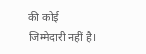की कोई जिम्मेदारी नहीं है।